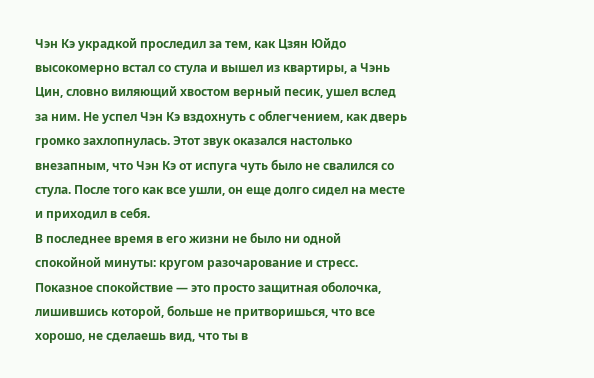Чэн Кэ украдкой проследил за тем, как Цзян Юйдо высокомерно встал со стула и вышел из квартиры, а Чэнь Цин, словно виляющий хвостом верный песик, ушел вслед за ним. Не успел Чэн Кэ вздохнуть с облегчением, как дверь громко захлопнулась. Этот звук оказался настолько внезапным, что Чэн Кэ от испуга чуть было не свалился со стула. После того как все ушли, он еще долго сидел на месте и приходил в себя.
В последнее время в его жизни не было ни одной спокойной минуты: кругом разочарование и стресс. Показное спокойствие — это просто защитная оболочка, лишившись которой, больше не притворишься, что все хорошо, не сделаешь вид, что ты в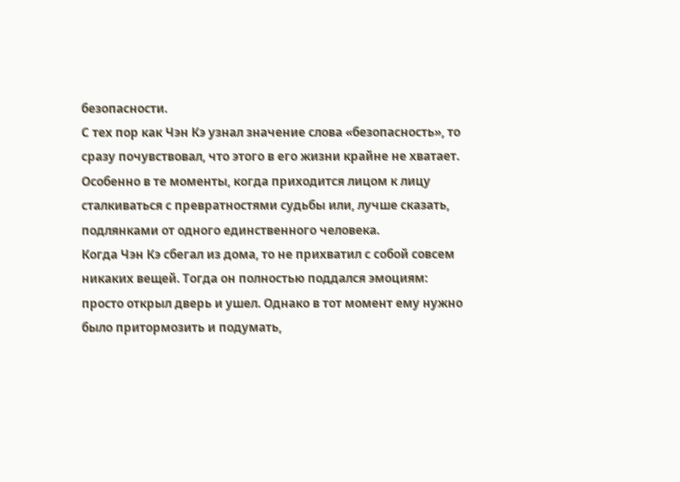безопасности.
С тех пор как Чэн Кэ узнал значение слова «безопасность», то сразу почувствовал, что этого в его жизни крайне не хватает. Особенно в те моменты, когда приходится лицом к лицу сталкиваться с превратностями судьбы или, лучше сказать, подлянками от одного единственного человека.
Когда Чэн Кэ сбегал из дома, то не прихватил с собой совсем никаких вещей. Тогда он полностью поддался эмоциям: просто открыл дверь и ушел. Однако в тот момент ему нужно было притормозить и подумать,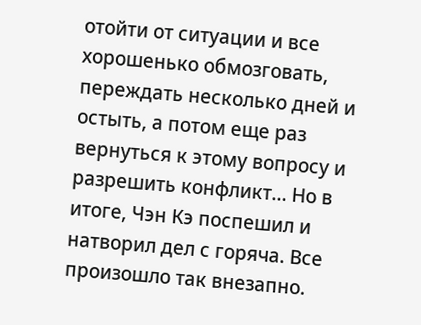отойти от ситуации и все хорошенько обмозговать, переждать несколько дней и остыть, а потом еще раз вернуться к этому вопросу и разрешить конфликт… Но в итоге, Чэн Кэ поспешил и натворил дел с горяча. Все произошло так внезапно.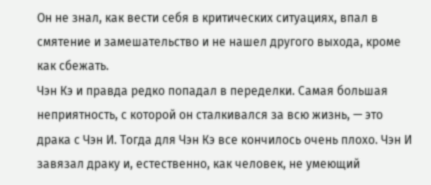Он не знал, как вести себя в критических ситуациях, впал в смятение и замешательство и не нашел другого выхода, кроме как сбежать.
Чэн Кэ и правда редко попадал в переделки. Самая большая неприятность, с которой он сталкивался за всю жизнь, — это драка с Чэн И. Тогда для Чэн Кэ все кончилось очень плохо. Чэн И завязал драку и, естественно, как человек, не умеющий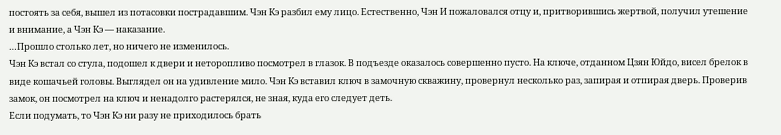постоять за себя, вышел из потасовки пострадавшим. Чэн Кэ разбил ему лицо. Естественно, Чэн И пожаловался отцу и, притворившись жертвой, получил утешение и внимание, а Чэн Кэ — наказание.
…Прошло столько лет, но ничего не изменилось.
Чэн Кэ встал со стула, подошел к двери и неторопливо посмотрел в глазок. В подъезде оказалось совершенно пусто. На ключе, отданном Цзян Юйдо, висел брелок в виде кошачьей головы. Выглядел он на удивление мило. Чэн Кэ вставил ключ в замочную скважину, провернул несколько раз, запирая и отпирая дверь. Проверив замок, он посмотрел на ключ и ненадолго растерялся, не зная, куда его следует деть.
Если подумать, то Чэн Кэ ни разу не приходилось брать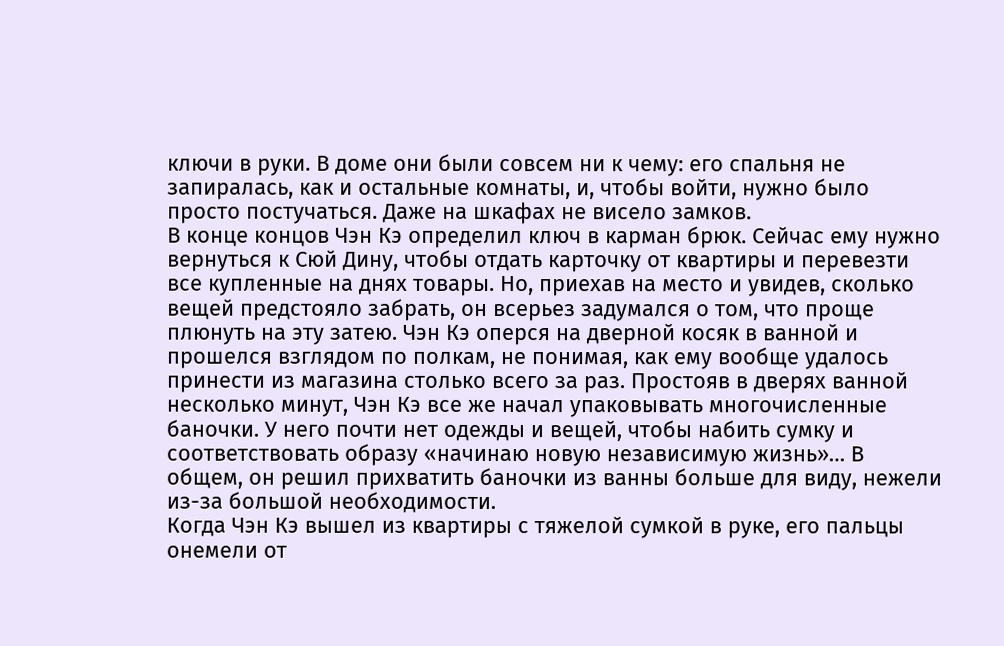ключи в руки. В доме они были совсем ни к чему: его спальня не запиралась, как и остальные комнаты, и, чтобы войти, нужно было просто постучаться. Даже на шкафах не висело замков.
В конце концов Чэн Кэ определил ключ в карман брюк. Сейчас ему нужно вернуться к Сюй Дину, чтобы отдать карточку от квартиры и перевезти все купленные на днях товары. Но, приехав на место и увидев, сколько вещей предстояло забрать, он всерьез задумался о том, что проще плюнуть на эту затею. Чэн Кэ оперся на дверной косяк в ванной и прошелся взглядом по полкам, не понимая, как ему вообще удалось принести из магазина столько всего за раз. Простояв в дверях ванной несколько минут, Чэн Кэ все же начал упаковывать многочисленные баночки. У него почти нет одежды и вещей, чтобы набить сумку и соответствовать образу «начинаю новую независимую жизнь»… В общем, он решил прихватить баночки из ванны больше для виду, нежели из-за большой необходимости.
Когда Чэн Кэ вышел из квартиры с тяжелой сумкой в руке, его пальцы онемели от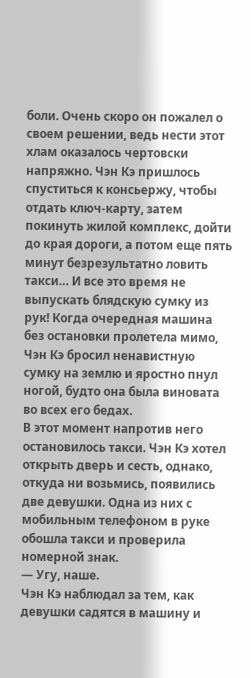боли. Очень скоро он пожалел о своем решении, ведь нести этот хлам оказалось чертовски напряжно. Чэн Кэ пришлось спуститься к консьержу, чтобы отдать ключ-карту, затем покинуть жилой комплекс, дойти до края дороги, а потом еще пять минут безрезультатно ловить такси… И все это время не выпускать блядскую сумку из рук! Когда очередная машина без остановки пролетела мимо, Чэн Кэ бросил ненавистную сумку на землю и яростно пнул ногой, будто она была виновата во всех его бедах.
В этот момент напротив него остановилось такси. Чэн Кэ хотел открыть дверь и сесть, однако, откуда ни возьмись, появились две девушки. Одна из них с мобильным телефоном в руке обошла такси и проверила номерной знак.
— Угу, наше.
Чэн Кэ наблюдал за тем, как девушки садятся в машину и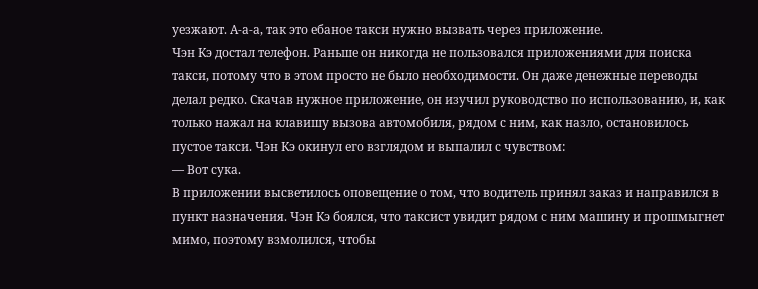уезжают. А-а-а, так это ебаное такси нужно вызвать через приложение.
Чэн Кэ достал телефон. Раньше он никогда не пользовался приложениями для поиска такси, потому что в этом просто не было необходимости. Он даже денежные переводы делал редко. Скачав нужное приложение, он изучил руководство по использованию, и, как только нажал на клавишу вызова автомобиля, рядом с ним, как назло, остановилось пустое такси. Чэн Кэ окинул его взглядом и выпалил с чувством:
— Вот сука.
В приложении высветилось оповещение о том, что водитель принял заказ и направился в пункт назначения. Чэн Кэ боялся, что таксист увидит рядом с ним машину и прошмыгнет мимо, поэтому взмолился, чтобы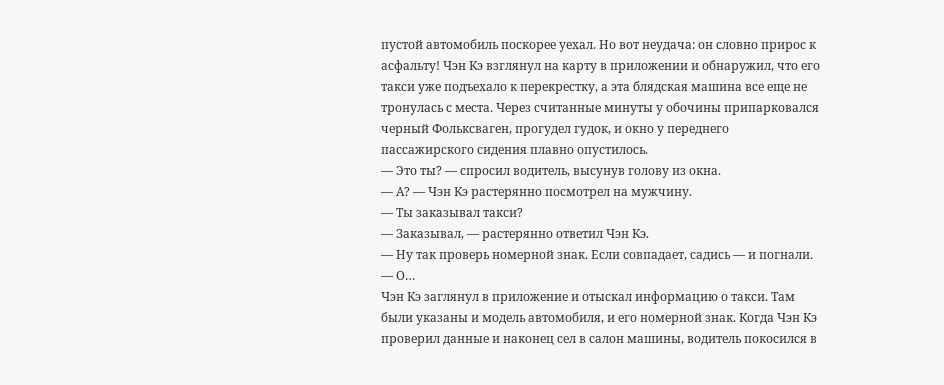пустой автомобиль поскорее уехал. Но вот неудача: он словно прирос к асфальту! Чэн Кэ взглянул на карту в приложении и обнаружил, что его такси уже подъехало к перекрестку, а эта блядская машина все еще не тронулась с места. Через считанные минуты у обочины припарковался черный Фольксваген, прогудел гудок, и окно у переднего пассажирского сидения плавно опустилось.
— Это ты? — спросил водитель, высунув голову из окна.
— А? — Чэн Кэ растерянно посмотрел на мужчину.
— Ты заказывал такси?
— Заказывал, — растерянно ответил Чэн Кэ.
— Ну так проверь номерной знак. Если совпадает, садись — и погнали.
— О…
Чэн Кэ заглянул в приложение и отыскал информацию о такси. Там были указаны и модель автомобиля, и его номерной знак. Когда Чэн Кэ проверил данные и наконец сел в салон машины, водитель покосился в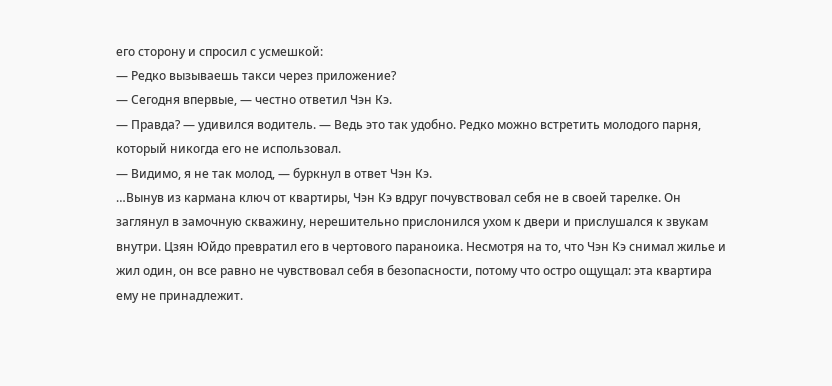его сторону и спросил с усмешкой:
— Редко вызываешь такси через приложение?
— Сегодня впервые, — честно ответил Чэн Кэ.
— Правда? — удивился водитель. — Ведь это так удобно. Редко можно встретить молодого парня, который никогда его не использовал.
— Видимо, я не так молод, — буркнул в ответ Чэн Кэ.
…Вынув из кармана ключ от квартиры, Чэн Кэ вдруг почувствовал себя не в своей тарелке. Он заглянул в замочную скважину, нерешительно прислонился ухом к двери и прислушался к звукам внутри. Цзян Юйдо превратил его в чертового параноика. Несмотря на то, что Чэн Кэ снимал жилье и жил один, он все равно не чувствовал себя в безопасности, потому что остро ощущал: эта квартира ему не принадлежит.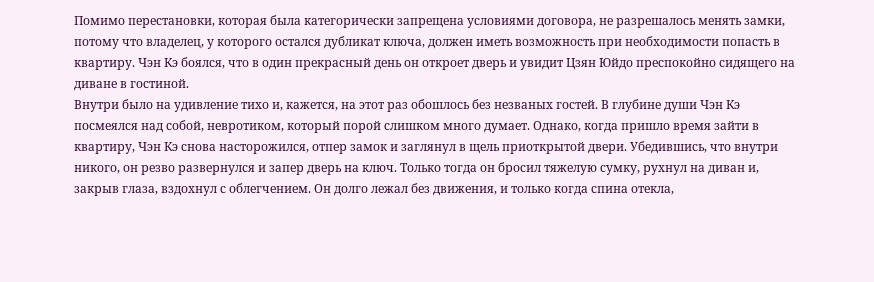Помимо перестановки, которая была категорически запрещена условиями договора, не разрешалось менять замки, потому что владелец, у которого остался дубликат ключа, должен иметь возможность при необходимости попасть в квартиру. Чэн Кэ боялся, что в один прекрасный день он откроет дверь и увидит Цзян Юйдо преспокойно сидящего на диване в гостиной.
Внутри было на удивление тихо и, кажется, на этот раз обошлось без незваных гостей. В глубине души Чэн Кэ посмеялся над собой, невротиком, который порой слишком много думает. Однако, когда пришло время зайти в квартиру, Чэн Кэ снова насторожился, отпер замок и заглянул в щель приоткрытой двери. Убедившись, что внутри никого, он резво развернулся и запер дверь на ключ. Только тогда он бросил тяжелую сумку, рухнул на диван и, закрыв глаза, вздохнул с облегчением. Он долго лежал без движения, и только когда спина отекла,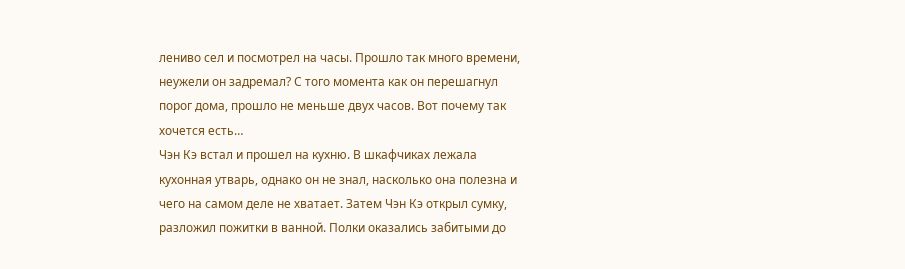лениво сел и посмотрел на часы. Прошло так много времени, неужели он задремал? С того момента как он перешагнул порог дома, прошло не меньше двух часов. Вот почему так хочется есть…
Чэн Кэ встал и прошел на кухню. В шкафчиках лежала кухонная утварь, однако он не знал, насколько она полезна и чего на самом деле не хватает. Затем Чэн Кэ открыл сумку, разложил пожитки в ванной. Полки оказались забитыми до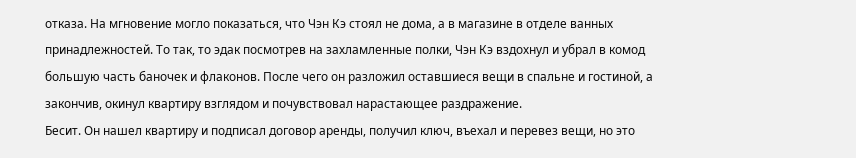отказа. На мгновение могло показаться, что Чэн Кэ стоял не дома, а в магазине в отделе ванных принадлежностей. То так, то эдак посмотрев на захламленные полки, Чэн Кэ вздохнул и убрал в комод большую часть баночек и флаконов. После чего он разложил оставшиеся вещи в спальне и гостиной, а закончив, окинул квартиру взглядом и почувствовал нарастающее раздражение.
Бесит. Он нашел квартиру и подписал договор аренды, получил ключ, въехал и перевез вещи, но это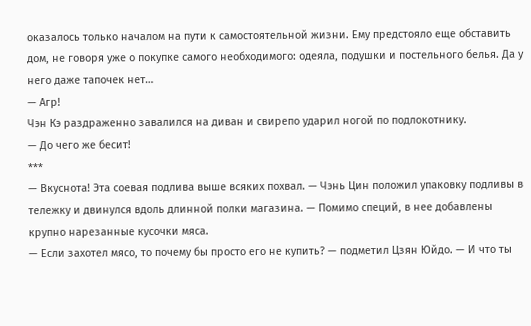оказалось только началом на пути к самостоятельной жизни. Ему предстояло еще обставить дом, не говоря уже о покупке самого необходимого: одеяла, подушки и постельного белья. Да у него даже тапочек нет…
— Агр!
Чэн Кэ раздраженно завалился на диван и свирепо ударил ногой по подлокотнику.
— До чего же бесит!
***
— Вкуснота! Эта соевая подлива выше всяких похвал. — Чэнь Цин положил упаковку подливы в тележку и двинулся вдоль длинной полки магазина. — Помимо специй, в нее добавлены крупно нарезанные кусочки мяса.
— Если захотел мясо, то почему бы просто его не купить? — подметил Цзян Юйдо. — И что ты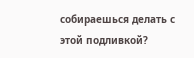собираешься делать с этой подливкой?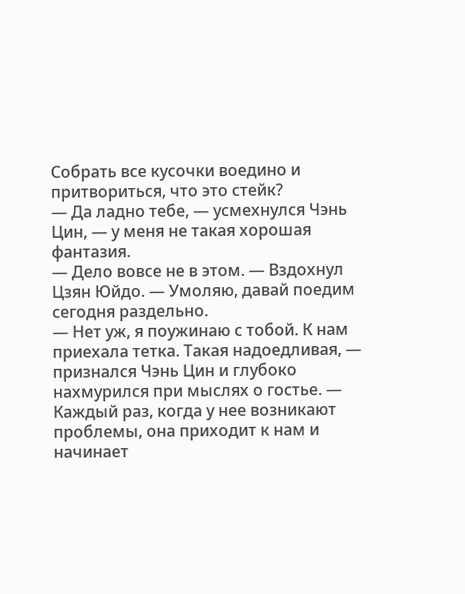Собрать все кусочки воедино и притвориться, что это стейк?
— Да ладно тебе, — усмехнулся Чэнь Цин, — у меня не такая хорошая фантазия.
— Дело вовсе не в этом. — Вздохнул Цзян Юйдо. — Умоляю, давай поедим сегодня раздельно.
— Нет уж, я поужинаю с тобой. К нам приехала тетка. Такая надоедливая, — признался Чэнь Цин и глубоко нахмурился при мыслях о гостье. — Каждый раз, когда у нее возникают проблемы, она приходит к нам и начинает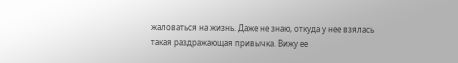жаловаться на жизнь. Даже не знаю, откуда у нее взялась такая раздражающая привычка. Вижу ее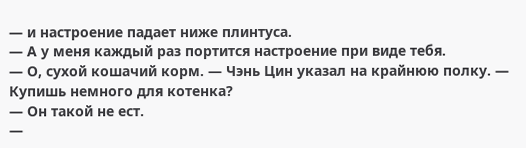— и настроение падает ниже плинтуса.
— А у меня каждый раз портится настроение при виде тебя.
— О, сухой кошачий корм. — Чэнь Цин указал на крайнюю полку. — Купишь немного для котенка?
— Он такой не ест.
—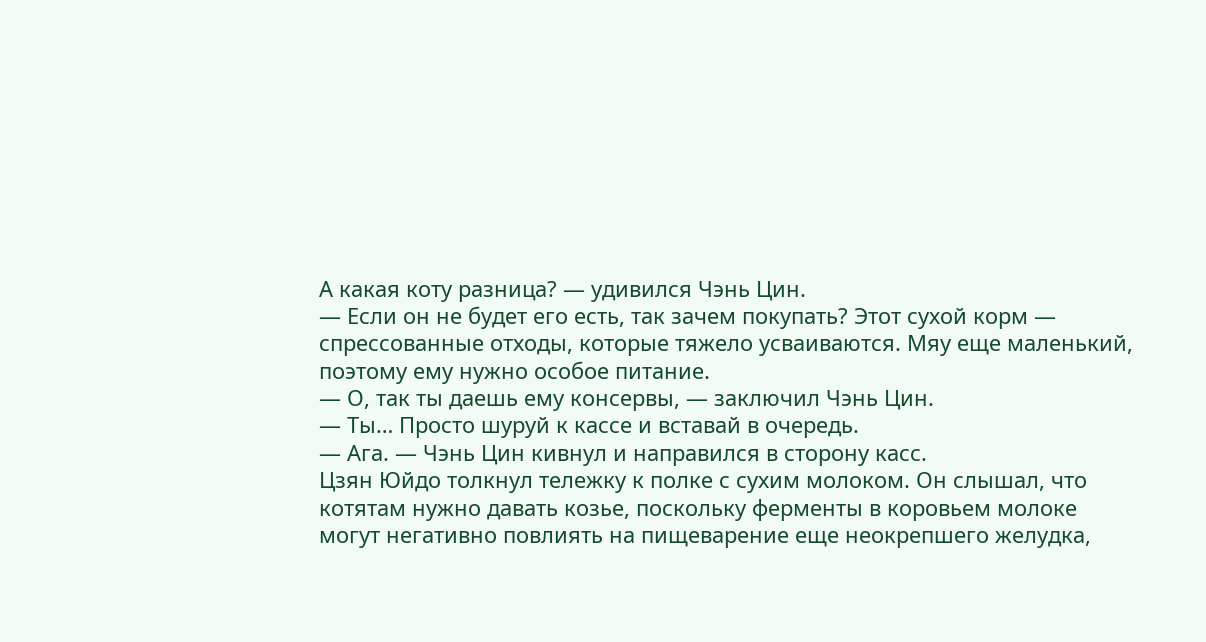А какая коту разница? — удивился Чэнь Цин.
— Если он не будет его есть, так зачем покупать? Этот сухой корм — спрессованные отходы, которые тяжело усваиваются. Мяу еще маленький, поэтому ему нужно особое питание.
— О, так ты даешь ему консервы, — заключил Чэнь Цин.
— Ты… Просто шуруй к кассе и вставай в очередь.
— Ага. — Чэнь Цин кивнул и направился в сторону касс.
Цзян Юйдо толкнул тележку к полке с сухим молоком. Он слышал, что котятам нужно давать козье, поскольку ферменты в коровьем молоке могут негативно повлиять на пищеварение еще неокрепшего желудка,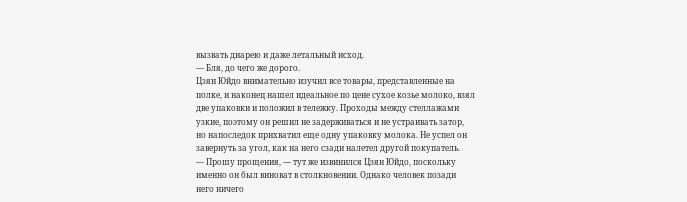вызвать диарею и даже летальный исход.
— Бля, до чего же дорого.
Цзян Юйдо внимательно изучил все товары, представленные на полке, и наконец нашел идеальное по цене сухое козье молоко, взял две упаковки и положил в тележку. Проходы между стеллажами узкие, поэтому он решил не задерживаться и не устраивать затор, но напоследок прихватил еще одну упаковку молока. Не успел он завернуть за угол, как на него сзади налетел другой покупатель.
— Прошу прощения, — тут же извинился Цзян Юйдо, поскольку именно он был виноват в столкновении. Однако человек позади него ничего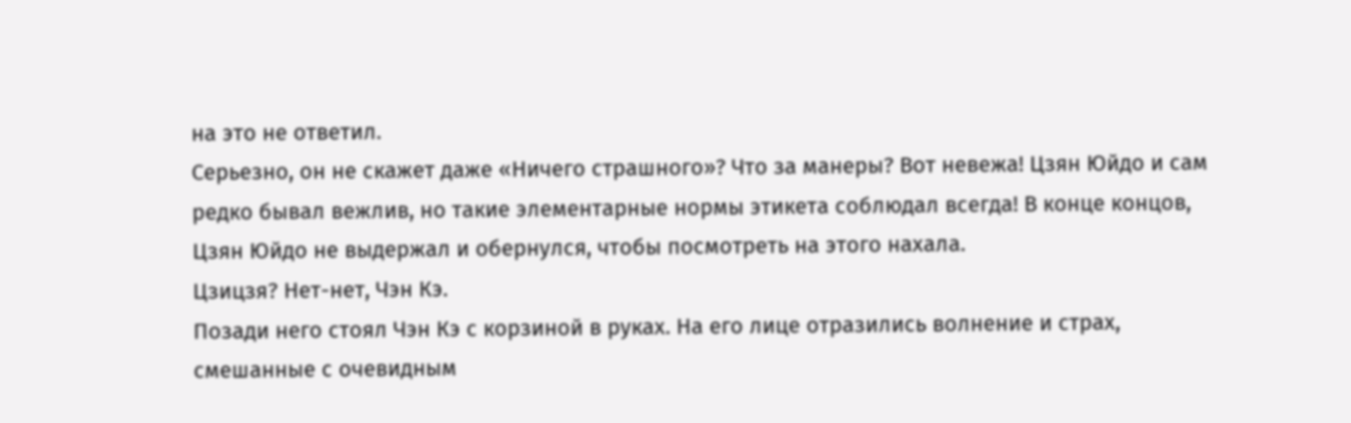на это не ответил.
Серьезно, он не скажет даже «Ничего страшного»? Что за манеры? Вот невежа! Цзян Юйдо и сам редко бывал вежлив, но такие элементарные нормы этикета соблюдал всегда! В конце концов, Цзян Юйдо не выдержал и обернулся, чтобы посмотреть на этого нахала.
Цзицзя? Нет-нет, Чэн Кэ.
Позади него стоял Чэн Кэ с корзиной в руках. На его лице отразились волнение и страх, смешанные с очевидным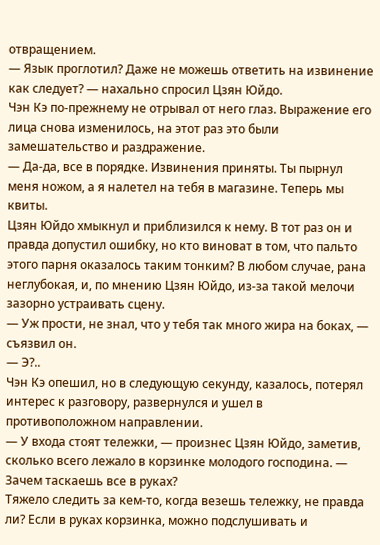отвращением.
— Язык проглотил? Даже не можешь ответить на извинение как следует? — нахально спросил Цзян Юйдо.
Чэн Кэ по-прежнему не отрывал от него глаз. Выражение его лица снова изменилось, на этот раз это были замешательство и раздражение.
— Да-да, все в порядке. Извинения приняты. Ты пырнул меня ножом, а я налетел на тебя в магазине. Теперь мы квиты.
Цзян Юйдо хмыкнул и приблизился к нему. В тот раз он и правда допустил ошибку, но кто виноват в том, что пальто этого парня оказалось таким тонким? В любом случае, рана неглубокая, и, по мнению Цзян Юйдо, из-за такой мелочи зазорно устраивать сцену.
— Уж прости, не знал, что у тебя так много жира на боках, — съязвил он.
— Э?..
Чэн Кэ опешил, но в следующую секунду, казалось, потерял интерес к разговору, развернулся и ушел в противоположном направлении.
— У входа стоят тележки, — произнес Цзян Юйдо, заметив, сколько всего лежало в корзинке молодого господина. — Зачем таскаешь все в руках?
Тяжело следить за кем-то, когда везешь тележку, не правда ли? Если в руках корзинка, можно подслушивать и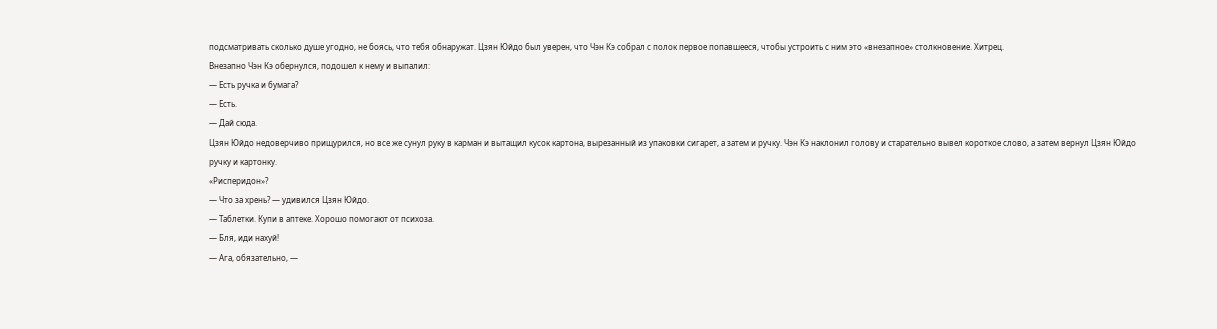подсматривать сколько душе угодно, не боясь, что тебя обнаружат. Цзян Юйдо был уверен, что Чэн Кэ собрал с полок первое попавшееся, чтобы устроить с ним это «внезапное» столкновение. Хитрец.
Внезапно Чэн Кэ обернулся, подошел к нему и выпалил:
— Есть ручка и бумага?
— Есть.
— Дай сюда.
Цзян Юйдо недоверчиво прищурился, но все же сунул руку в карман и вытащил кусок картона, вырезанный из упаковки сигарет, а затем и ручку. Чэн Кэ наклонил голову и старательно вывел короткое слово, а затем вернул Цзян Юйдо ручку и картонку.
«Рисперидон»?
— Что за хрень? — удивился Цзян Юйдо.
— Таблетки. Купи в аптеке. Хорошо помогают от психоза.
— Бля, иди нахуй!
— Ага, обязательно, —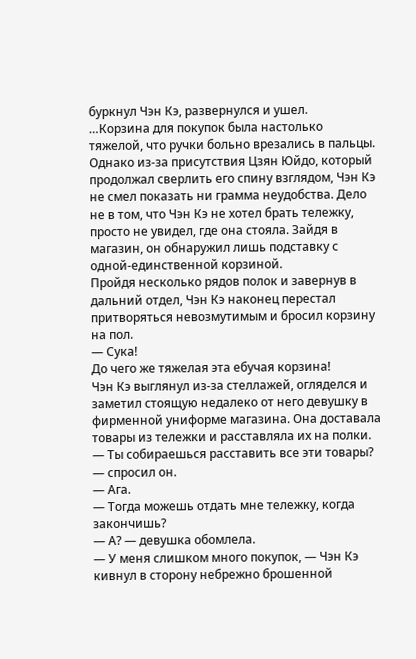буркнул Чэн Кэ, развернулся и ушел.
…Корзина для покупок была настолько тяжелой, что ручки больно врезались в пальцы. Однако из-за присутствия Цзян Юйдо, который продолжал сверлить его спину взглядом, Чэн Кэ не смел показать ни грамма неудобства. Дело не в том, что Чэн Кэ не хотел брать тележку, просто не увидел, где она стояла. Зайдя в магазин, он обнаружил лишь подставку с одной-единственной корзиной.
Пройдя несколько рядов полок и завернув в дальний отдел, Чэн Кэ наконец перестал притворяться невозмутимым и бросил корзину на пол.
— Сука!
До чего же тяжелая эта ебучая корзина!
Чэн Кэ выглянул из-за стеллажей, огляделся и заметил стоящую недалеко от него девушку в фирменной униформе магазина. Она доставала товары из тележки и расставляла их на полки.
— Ты собираешься расставить все эти товары? — спросил он.
— Ага.
— Тогда можешь отдать мне тележку, когда закончишь?
— А? — девушка обомлела.
— У меня слишком много покупок, — Чэн Кэ кивнул в сторону небрежно брошенной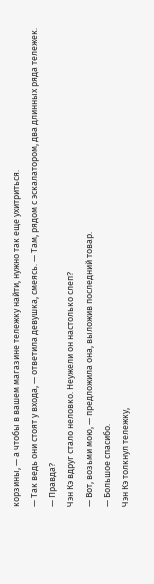корзины, — а чтобы в вашем магазине тележку найти, нужно так еще ухитриться.
— Так ведь они стоят у входа, — ответила девушка, смеясь. — Там, рядом с эскалатором, два длинных ряда тележек.
— Правда?
Чэн Кэ вдруг стало неловко. Неужели он настолько слеп?
— Вот, возьми мою, — предложила она, выложив последний товар.
— Большое спасибо.
Чэн Кэ толкнул тележку,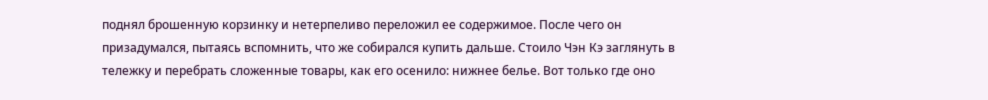поднял брошенную корзинку и нетерпеливо переложил ее содержимое. После чего он призадумался, пытаясь вспомнить, что же собирался купить дальше. Стоило Чэн Кэ заглянуть в тележку и перебрать сложенные товары, как его осенило: нижнее белье. Вот только где оно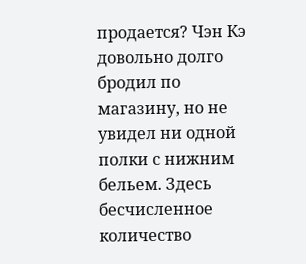продается? Чэн Кэ довольно долго бродил по магазину, но не увидел ни одной полки с нижним бельем. Здесь бесчисленное количество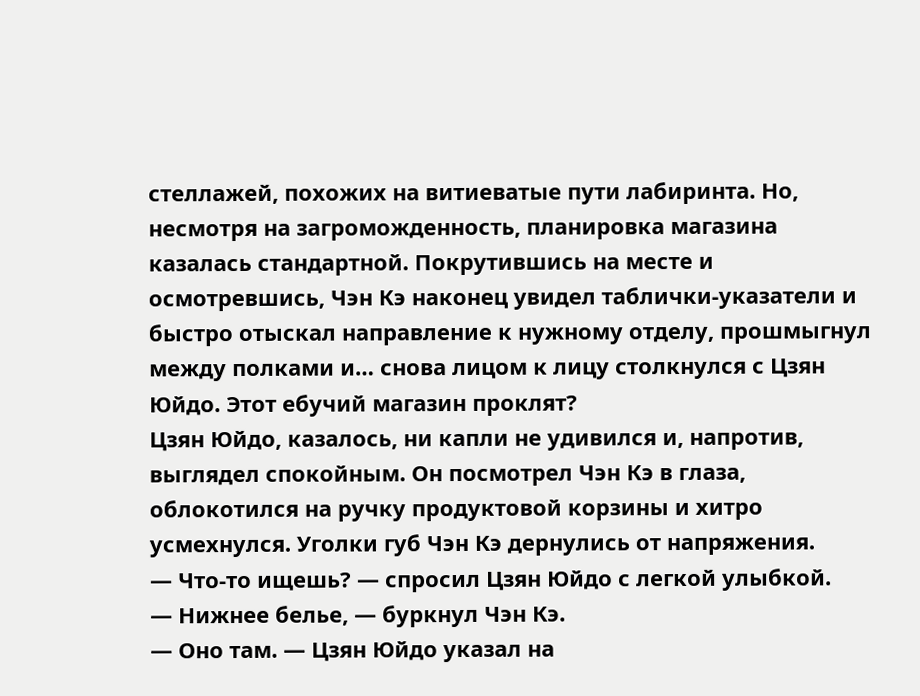стеллажей, похожих на витиеватые пути лабиринта. Но, несмотря на загроможденность, планировка магазина казалась стандартной. Покрутившись на месте и осмотревшись, Чэн Кэ наконец увидел таблички-указатели и быстро отыскал направление к нужному отделу, прошмыгнул между полками и… снова лицом к лицу столкнулся с Цзян Юйдо. Этот ебучий магазин проклят?
Цзян Юйдо, казалось, ни капли не удивился и, напротив, выглядел спокойным. Он посмотрел Чэн Кэ в глаза, облокотился на ручку продуктовой корзины и хитро усмехнулся. Уголки губ Чэн Кэ дернулись от напряжения.
— Что-то ищешь? — спросил Цзян Юйдо с легкой улыбкой.
— Нижнее белье, — буркнул Чэн Кэ.
— Оно там. — Цзян Юйдо указал на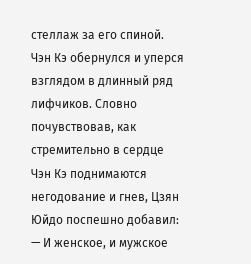стеллаж за его спиной.
Чэн Кэ обернулся и уперся взглядом в длинный ряд лифчиков. Словно почувствовав, как стремительно в сердце Чэн Кэ поднимаются негодование и гнев, Цзян Юйдо поспешно добавил:
— И женское, и мужское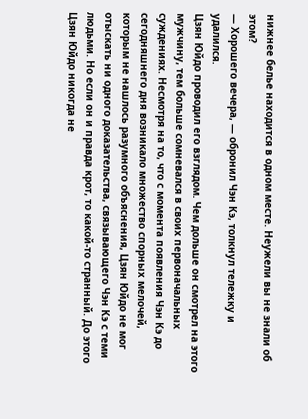нижнее белье находится в одном месте. Неужели вы не знали об этом?
— Хорошего вечера, — обронил Чэн Кэ, толкнул тележку и удалился.
Цзян Юйдо проводил его взглядом. Чем дольше он смотрел на этого мужчину, тем больше сомневался в своих первоначальных суждениях. Несмотря на то, что с момента появления Чэн Кэ до сегодняшнего дня возникало множество спорных мелочей, которым не нашлось разумного объяснения, Цзян Юйдо не мог отыскать ни одного доказательства, связывающего Чэн Кэ с теми людьми. Но если он и правда крот, то какой-то странный. До этого Цзян Юйдо никогда не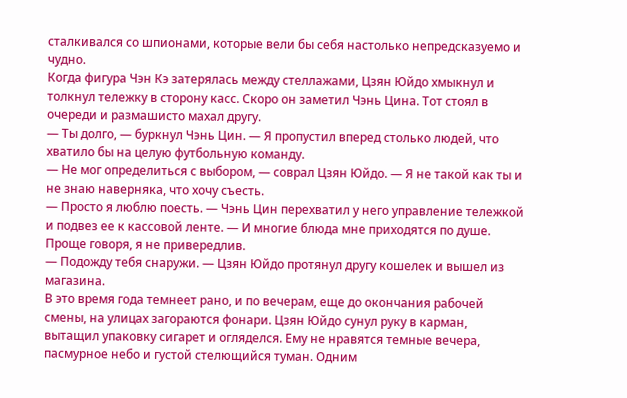сталкивался со шпионами, которые вели бы себя настолько непредсказуемо и чудно.
Когда фигура Чэн Кэ затерялась между стеллажами, Цзян Юйдо хмыкнул и толкнул тележку в сторону касс. Скоро он заметил Чэнь Цина. Тот стоял в очереди и размашисто махал другу.
— Ты долго, — буркнул Чэнь Цин. — Я пропустил вперед столько людей, что хватило бы на целую футбольную команду.
— Не мог определиться с выбором, — соврал Цзян Юйдо. — Я не такой как ты и не знаю наверняка, что хочу съесть.
— Просто я люблю поесть. — Чэнь Цин перехватил у него управление тележкой и подвез ее к кассовой ленте. — И многие блюда мне приходятся по душе. Проще говоря, я не привередлив.
— Подожду тебя снаружи. — Цзян Юйдо протянул другу кошелек и вышел из магазина.
В это время года темнеет рано, и по вечерам, еще до окончания рабочей смены, на улицах загораются фонари. Цзян Юйдо сунул руку в карман, вытащил упаковку сигарет и огляделся. Ему не нравятся темные вечера, пасмурное небо и густой стелющийся туман. Одним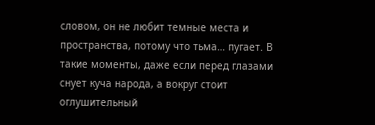словом, он не любит темные места и пространства, потому что тьма… пугает. В такие моменты, даже если перед глазами снует куча народа, а вокруг стоит оглушительный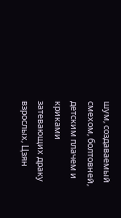шум, создаваемый смехом, болтовней, детским плачем и криками затевающих драку взрослых, Цзян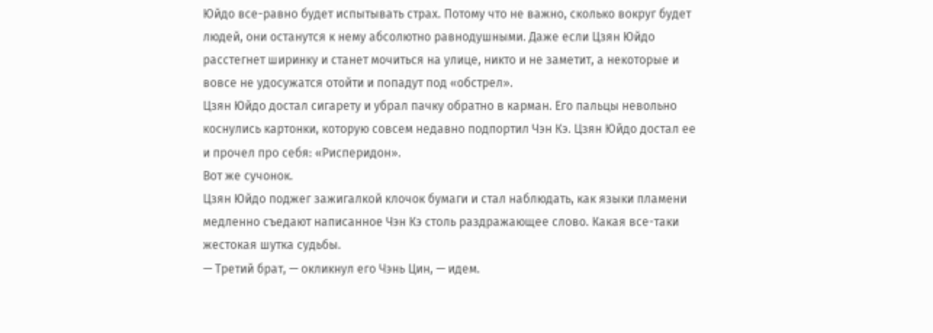Юйдо все-равно будет испытывать страх. Потому что не важно, сколько вокруг будет людей, они останутся к нему абсолютно равнодушными. Даже если Цзян Юйдо расстегнет ширинку и станет мочиться на улице, никто и не заметит, а некоторые и вовсе не удосужатся отойти и попадут под «обстрел».
Цзян Юйдо достал сигарету и убрал пачку обратно в карман. Его пальцы невольно коснулись картонки, которую совсем недавно подпортил Чэн Кэ. Цзян Юйдо достал ее и прочел про себя: «Рисперидон».
Вот же сучонок.
Цзян Юйдо поджег зажигалкой клочок бумаги и стал наблюдать, как языки пламени медленно съедают написанное Чэн Кэ столь раздражающее слово. Какая все-таки жестокая шутка судьбы.
— Третий брат, — окликнул его Чэнь Цин, — идем.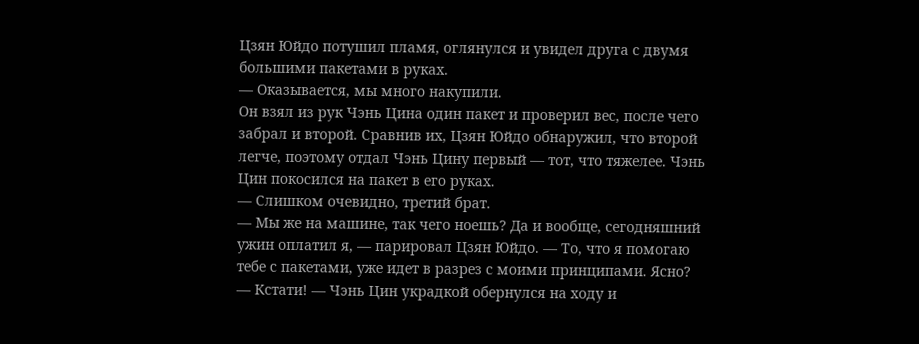Цзян Юйдо потушил пламя, оглянулся и увидел друга с двумя большими пакетами в руках.
— Оказывается, мы много накупили.
Он взял из рук Чэнь Цина один пакет и проверил вес, после чего забрал и второй. Сравнив их, Цзян Юйдо обнаружил, что второй легче, поэтому отдал Чэнь Цину первый — тот, что тяжелее. Чэнь Цин покосился на пакет в его руках.
— Слишком очевидно, третий брат.
— Мы же на машине, так чего ноешь? Да и вообще, сегодняшний ужин оплатил я, — парировал Цзян Юйдо. — То, что я помогаю тебе с пакетами, уже идет в разрез с моими принципами. Ясно?
— Кстати! — Чэнь Цин украдкой обернулся на ходу и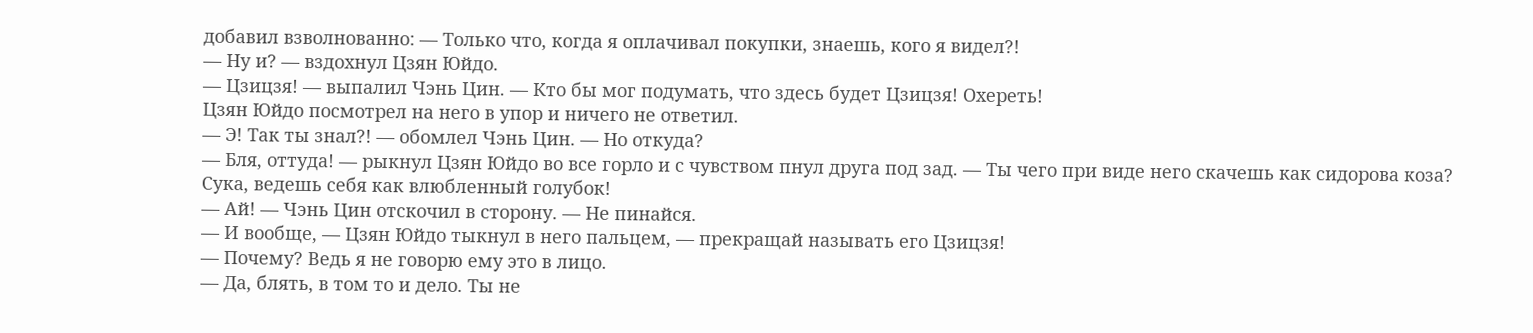добавил взволнованно: — Только что, когда я оплачивал покупки, знаешь, кого я видел?!
— Ну и? — вздохнул Цзян Юйдо.
— Цзицзя! — выпалил Чэнь Цин. — Кто бы мог подумать, что здесь будет Цзицзя! Охереть!
Цзян Юйдо посмотрел на него в упор и ничего не ответил.
— Э! Так ты знал?! — обомлел Чэнь Цин. — Но откуда?
— Бля, оттуда! — рыкнул Цзян Юйдо во все горло и с чувством пнул друга под зад. — Ты чего при виде него скачешь как сидорова коза? Сука, ведешь себя как влюбленный голубок!
— Ай! — Чэнь Цин отскочил в сторону. — Не пинайся.
— И вообще, — Цзян Юйдо тыкнул в него пальцем, — прекращай называть его Цзицзя!
— Почему? Ведь я не говорю ему это в лицо.
— Да, блять, в том то и дело. Ты не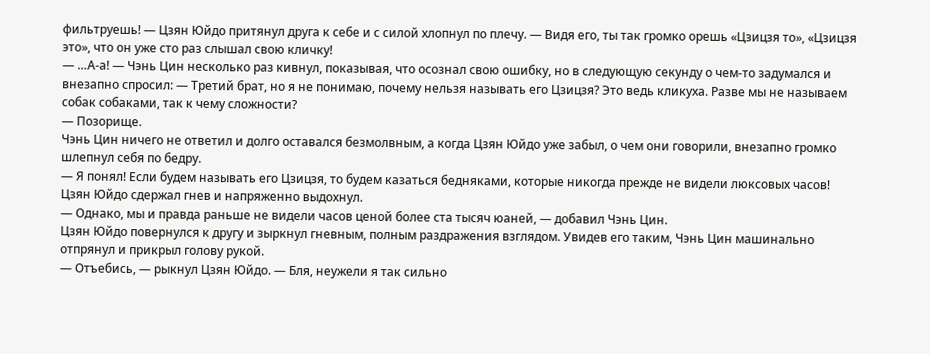фильтруешь! — Цзян Юйдо притянул друга к себе и с силой хлопнул по плечу. — Видя его, ты так громко орешь «Цзицзя то», «Цзицзя это», что он уже сто раз слышал свою кличку!
— …А-а! — Чэнь Цин несколько раз кивнул, показывая, что осознал свою ошибку, но в следующую секунду о чем-то задумался и внезапно спросил: — Третий брат, но я не понимаю, почему нельзя называть его Цзицзя? Это ведь кликуха. Разве мы не называем собак собаками, так к чему сложности?
— Позорище.
Чэнь Цин ничего не ответил и долго оставался безмолвным, а когда Цзян Юйдо уже забыл, о чем они говорили, внезапно громко шлепнул себя по бедру.
— Я понял! Если будем называть его Цзицзя, то будем казаться бедняками, которые никогда прежде не видели люксовых часов!
Цзян Юйдо сдержал гнев и напряженно выдохнул.
— Однако, мы и правда раньше не видели часов ценой более ста тысяч юаней, — добавил Чэнь Цин.
Цзян Юйдо повернулся к другу и зыркнул гневным, полным раздражения взглядом. Увидев его таким, Чэнь Цин машинально отпрянул и прикрыл голову рукой.
— Отъебись, — рыкнул Цзян Юйдо. — Бля, неужели я так сильно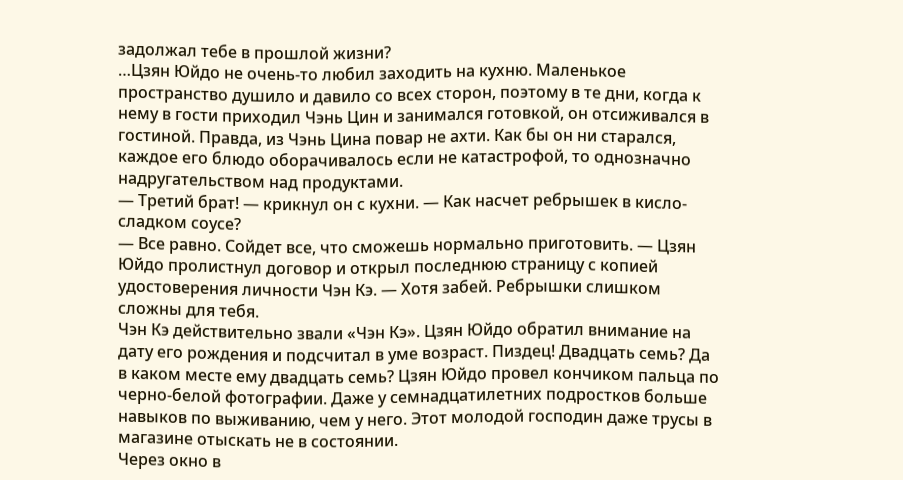задолжал тебе в прошлой жизни?
…Цзян Юйдо не очень-то любил заходить на кухню. Маленькое пространство душило и давило со всех сторон, поэтому в те дни, когда к нему в гости приходил Чэнь Цин и занимался готовкой, он отсиживался в гостиной. Правда, из Чэнь Цина повар не ахти. Как бы он ни старался, каждое его блюдо оборачивалось если не катастрофой, то однозначно надругательством над продуктами.
— Третий брат! — крикнул он с кухни. — Как насчет ребрышек в кисло-сладком соусе?
— Все равно. Сойдет все, что сможешь нормально приготовить. — Цзян Юйдо пролистнул договор и открыл последнюю страницу с копией удостоверения личности Чэн Кэ. — Хотя забей. Ребрышки слишком сложны для тебя.
Чэн Кэ действительно звали «Чэн Кэ». Цзян Юйдо обратил внимание на дату его рождения и подсчитал в уме возраст. Пиздец! Двадцать семь? Да в каком месте ему двадцать семь? Цзян Юйдо провел кончиком пальца по черно-белой фотографии. Даже у семнадцатилетних подростков больше навыков по выживанию, чем у него. Этот молодой господин даже трусы в магазине отыскать не в состоянии.
Через окно в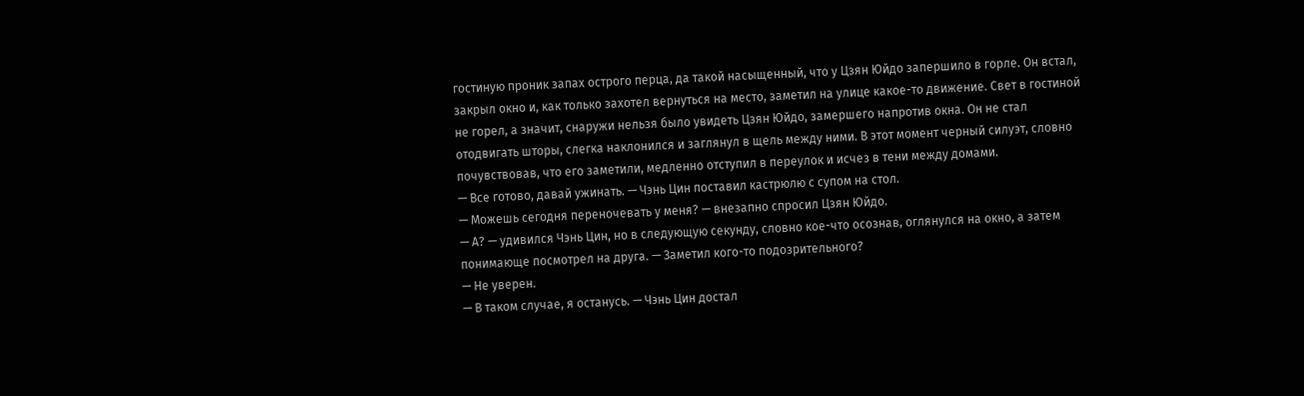гостиную проник запах острого перца, да такой насыщенный, что у Цзян Юйдо запершило в горле. Он встал, закрыл окно и, как только захотел вернуться на место, заметил на улице какое-то движение. Свет в гостиной не горел, а значит, снаружи нельзя было увидеть Цзян Юйдо, замершего напротив окна. Он не стал отодвигать шторы, слегка наклонился и заглянул в щель между ними. В этот момент черный силуэт, словно почувствовав, что его заметили, медленно отступил в переулок и исчез в тени между домами.
— Все готово, давай ужинать. — Чэнь Цин поставил кастрюлю с супом на стол.
— Можешь сегодня переночевать у меня? — внезапно спросил Цзян Юйдо.
— А? — удивился Чэнь Цин, но в следующую секунду, словно кое-что осознав, оглянулся на окно, а затем понимающе посмотрел на друга. — Заметил кого-то подозрительного?
— Не уверен.
— В таком случае, я останусь. — Чэнь Цин достал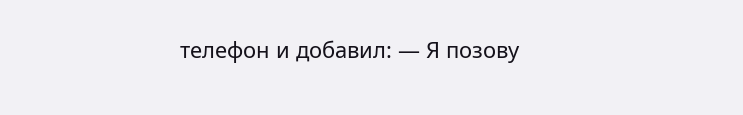телефон и добавил: — Я позову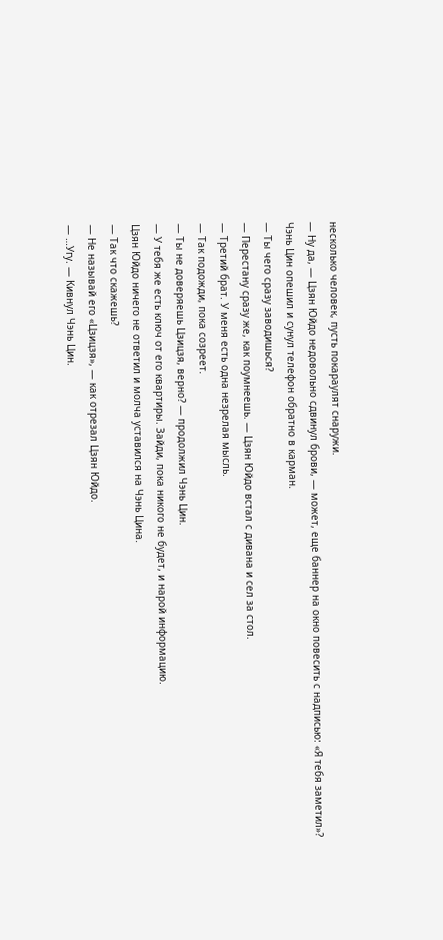несколько человек, пусть покараулят снаружи.
— Ну да, — Цзян Юйдо недовольно сдвинул брови, — может, еще баннер на окно повесить с надписью: «Я тебя заметил»?
Чэнь Цин опешил и сунул телефон обратно в карман.
— Ты чего сразу заводишься?
— Перестану сразу же, как поумнеешь. — Цзян Юйдо встал с дивана и сел за стол.
— Третий брат. У меня есть одна незрелая мысль.
— Так подожди, пока созреет.
— Ты не доверяешь Цзицзя, верно? — продолжил Чэнь Цин.
— У тебя же есть ключ от его квартиры. Зайди, пока никого не будет, и нарой информацию.
Цзян Юйдо ничего не ответил и молча уставился на Чэнь Цина.
— Так что скажешь?
— Не называй его «Цзицзя», — как отрезал Цзян Юйдо.
— …Угу. — Кивнул Чэнь Цин.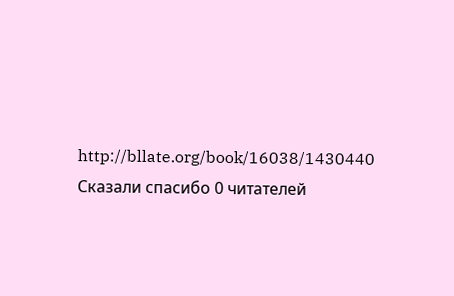http://bllate.org/book/16038/1430440
Сказали спасибо 0 читателей